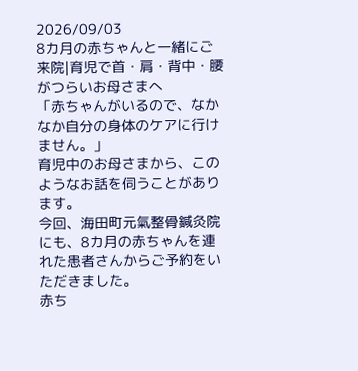2026/09/03
8カ月の赤ちゃんと一緒にご来院|育児で首・肩・背中・腰がつらいお母さまへ
「赤ちゃんがいるので、なかなか自分の身体のケアに行けません。」
育児中のお母さまから、このようなお話を伺うことがあります。
今回、海田町元氣整骨鍼灸院にも、8カ月の赤ちゃんを連れた患者さんからご予約をいただきました。
赤ち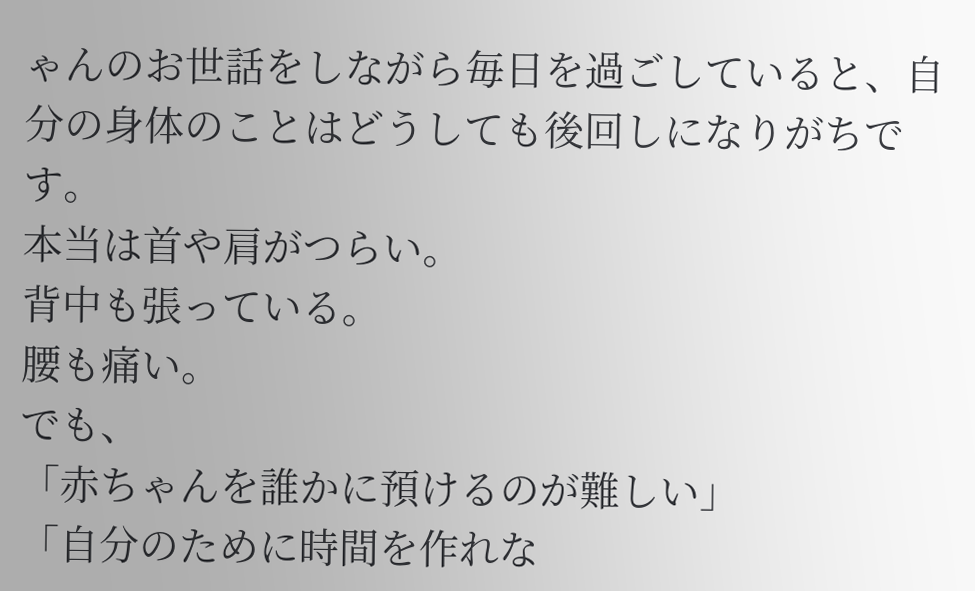ゃんのお世話をしながら毎日を過ごしていると、自分の身体のことはどうしても後回しになりがちです。
本当は首や肩がつらい。
背中も張っている。
腰も痛い。
でも、
「赤ちゃんを誰かに預けるのが難しい」
「自分のために時間を作れな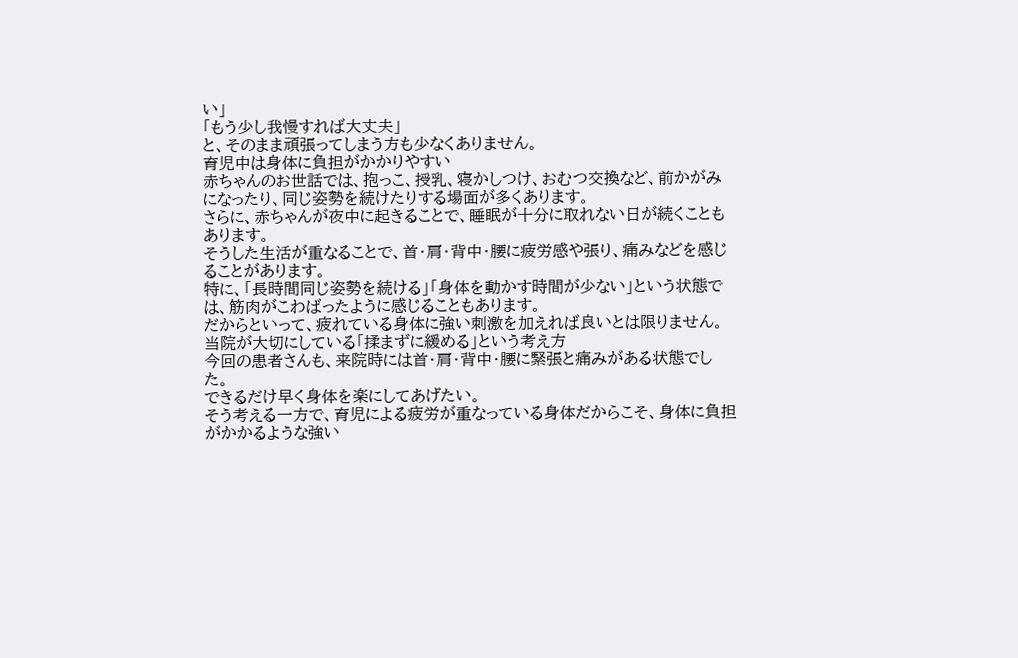い」
「もう少し我慢すれば大丈夫」
と、そのまま頑張ってしまう方も少なくありません。
育児中は身体に負担がかかりやすい
赤ちゃんのお世話では、抱っこ、授乳、寝かしつけ、おむつ交換など、前かがみになったり、同じ姿勢を続けたりする場面が多くあります。
さらに、赤ちゃんが夜中に起きることで、睡眠が十分に取れない日が続くこともあります。
そうした生活が重なることで、首・肩・背中・腰に疲労感や張り、痛みなどを感じることがあります。
特に、「長時間同じ姿勢を続ける」「身体を動かす時間が少ない」という状態では、筋肉がこわばったように感じることもあります。
だからといって、疲れている身体に強い刺激を加えれば良いとは限りません。
当院が大切にしている「揉まずに緩める」という考え方
今回の患者さんも、来院時には首・肩・背中・腰に緊張と痛みがある状態でした。
できるだけ早く身体を楽にしてあげたい。
そう考える一方で、育児による疲労が重なっている身体だからこそ、身体に負担がかかるような強い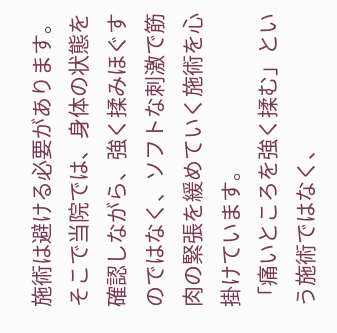施術は避ける必要があります。
そこで当院では、身体の状態を確認しながら、強く揉みほぐすのではなく、ソフトな刺激で筋肉の緊張を緩めていく施術を心掛けています。
「痛いところを強く揉む」という施術ではなく、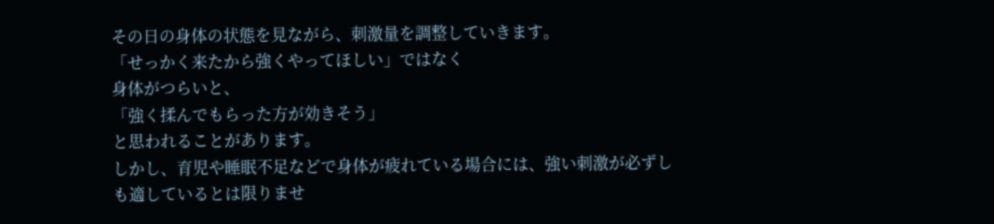その日の身体の状態を見ながら、刺激量を調整していきます。
「せっかく来たから強くやってほしい」ではなく
身体がつらいと、
「強く揉んでもらった方が効きそう」
と思われることがあります。
しかし、育児や睡眠不足などで身体が疲れている場合には、強い刺激が必ずしも適しているとは限りませ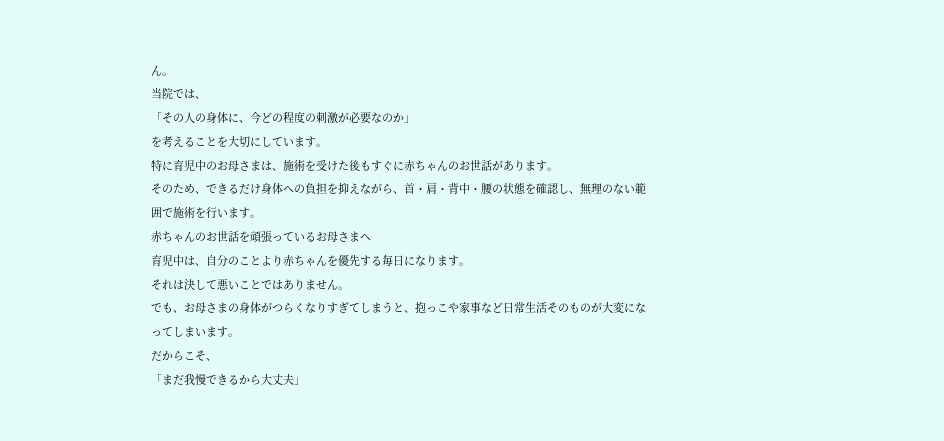ん。
当院では、
「その人の身体に、今どの程度の刺激が必要なのか」
を考えることを大切にしています。
特に育児中のお母さまは、施術を受けた後もすぐに赤ちゃんのお世話があります。
そのため、できるだけ身体への負担を抑えながら、首・肩・背中・腰の状態を確認し、無理のない範囲で施術を行います。
赤ちゃんのお世話を頑張っているお母さまへ
育児中は、自分のことより赤ちゃんを優先する毎日になります。
それは決して悪いことではありません。
でも、お母さまの身体がつらくなりすぎてしまうと、抱っこや家事など日常生活そのものが大変になってしまいます。
だからこそ、
「まだ我慢できるから大丈夫」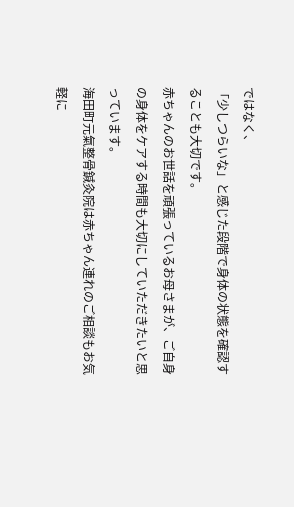ではなく、
「少しつらいな」と感じた段階で身体の状態を確認することも大切です。
赤ちゃんのお世話を頑張っているお母さまが、ご自身の身体をケアする時間も大切にしていただきたいと思っています。
海田町元氣整骨鍼灸院は赤ちゃん連れのご相談もお気軽に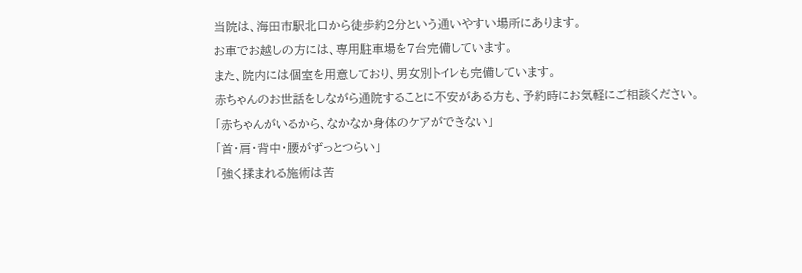当院は、海田市駅北口から徒歩約2分という通いやすい場所にあります。
お車でお越しの方には、専用駐車場を7台完備しています。
また、院内には個室を用意しており、男女別トイレも完備しています。
赤ちゃんのお世話をしながら通院することに不安がある方も、予約時にお気軽にご相談ください。
「赤ちゃんがいるから、なかなか身体のケアができない」
「首・肩・背中・腰がずっとつらい」
「強く揉まれる施術は苦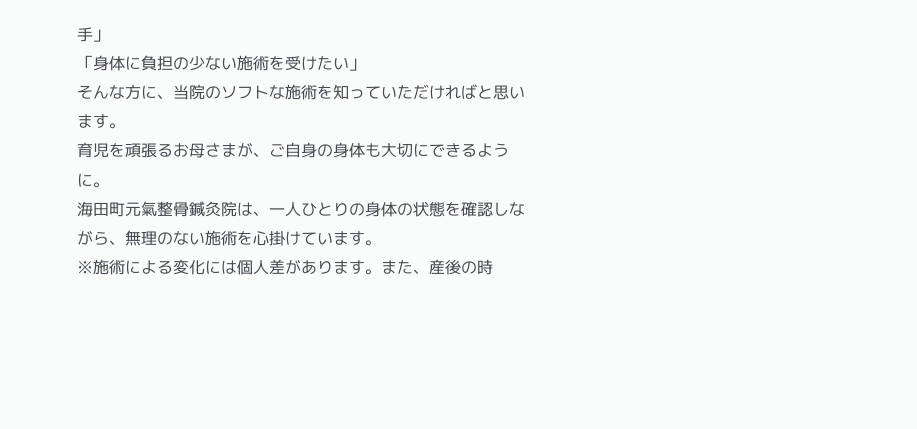手」
「身体に負担の少ない施術を受けたい」
そんな方に、当院のソフトな施術を知っていただければと思います。
育児を頑張るお母さまが、ご自身の身体も大切にできるように。
海田町元氣整骨鍼灸院は、一人ひとりの身体の状態を確認しながら、無理のない施術を心掛けています。
※施術による変化には個人差があります。また、産後の時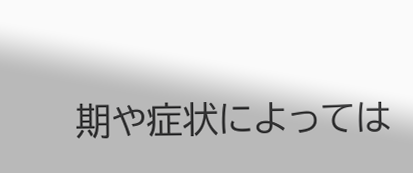期や症状によっては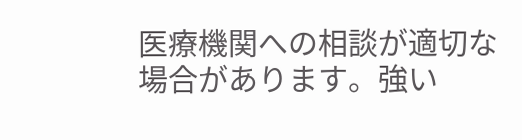医療機関への相談が適切な場合があります。強い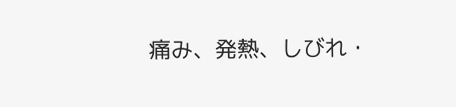痛み、発熱、しびれ・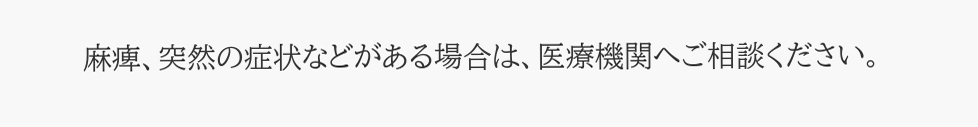麻痺、突然の症状などがある場合は、医療機関へご相談ください。